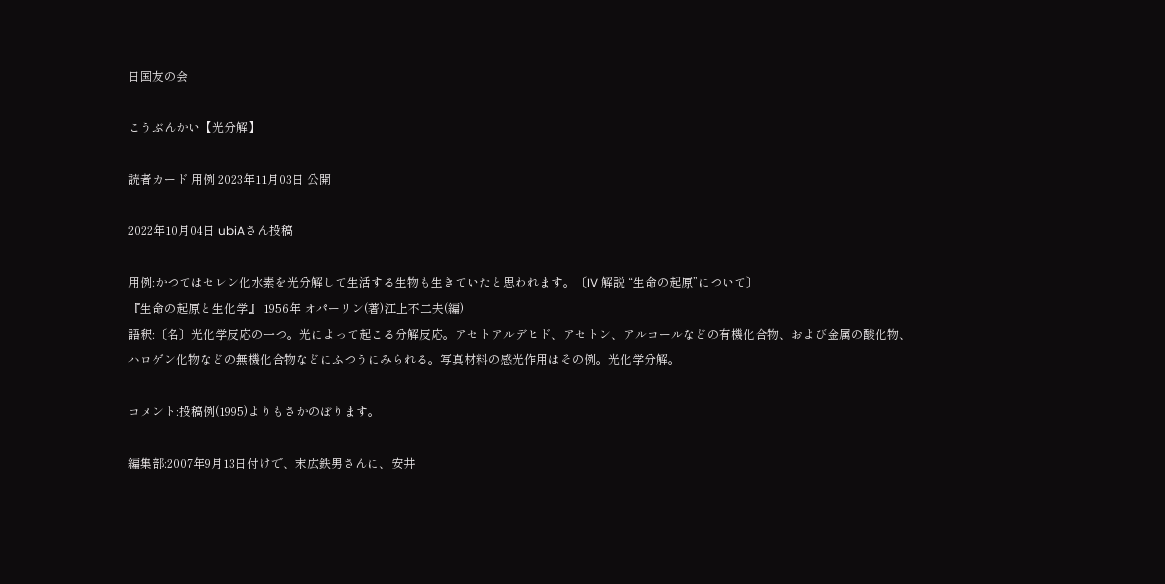日国友の会

こうぶんかい【光分解】

読者カード 用例 2023年11月03日 公開

2022年10月04日 ubiAさん投稿

用例:かつてはセレン化水素を光分解して生活する生物も生きていたと思われます。〔IV 解説 “生命の起原”について〕
『生命の起原と生化学』 1956年 オパーリン(著)江上不二夫(編)
語釈:〔名〕光化学反応の一つ。光によって起こる分解反応。アセトアルデヒド、アセトン、アルコールなどの有機化合物、および金属の酸化物、ハロゲン化物などの無機化合物などにふつうにみられる。写真材料の感光作用はその例。光化学分解。

コメント:投稿例(1995)よりもさかのぼります。

編集部:2007年9月13日付けで、末広鉄男さんに、安井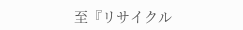至『リサイクル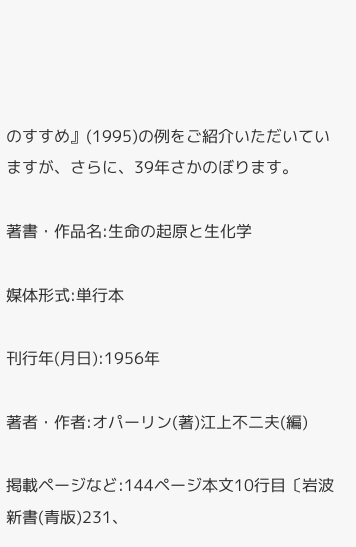のすすめ』(1995)の例をご紹介いただいていますが、さらに、39年さかのぼります。

著書・作品名:生命の起原と生化学

媒体形式:単行本

刊行年(月日):1956年

著者・作者:オパーリン(著)江上不二夫(編)

掲載ページなど:144ページ本文10行目〔岩波新書(青版)231、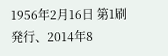1956年2月16日 第1刷発行、2014年8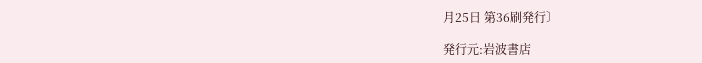月25日 第36刷発行〕

発行元:岩波書店